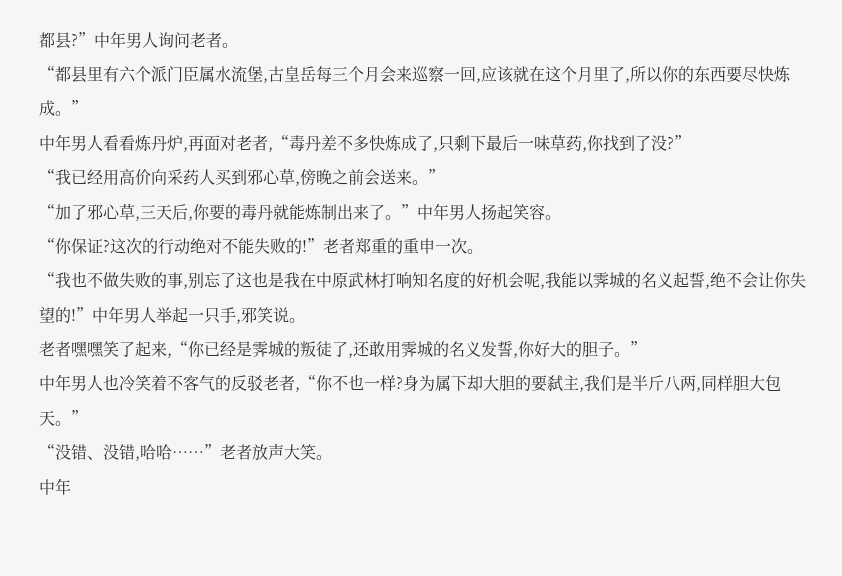都县?”中年男人询问老者。
“都县里有六个派门臣属水流堡,古皇岳每三个月会来巡察一回,应该就在这个月里了,所以你的东西要尽快炼成。”
中年男人看看炼丹炉,再面对老者,“毒丹差不多快炼成了,只剩下最后一味草药,你找到了没?”
“我已经用高价向采药人买到邪心草,傍晚之前会送来。”
“加了邪心草,三天后,你要的毒丹就能炼制出来了。”中年男人扬起笑容。
“你保证?这次的行动绝对不能失败的!”老者郑重的重申一次。
“我也不做失败的事,别忘了这也是我在中原武林打响知名度的好机会呢,我能以霁城的名义起誓,绝不会让你失望的!”中年男人举起一只手,邪笑说。
老者嘿嘿笑了起来,“你已经是霁城的叛徒了,还敢用霁城的名义发誓,你好大的胆子。”
中年男人也冷笑着不客气的反驳老者,“你不也一样?身为属下却大胆的要弑主,我们是半斤八两,同样胆大包天。”
“没错、没错,哈哈……”老者放声大笑。
中年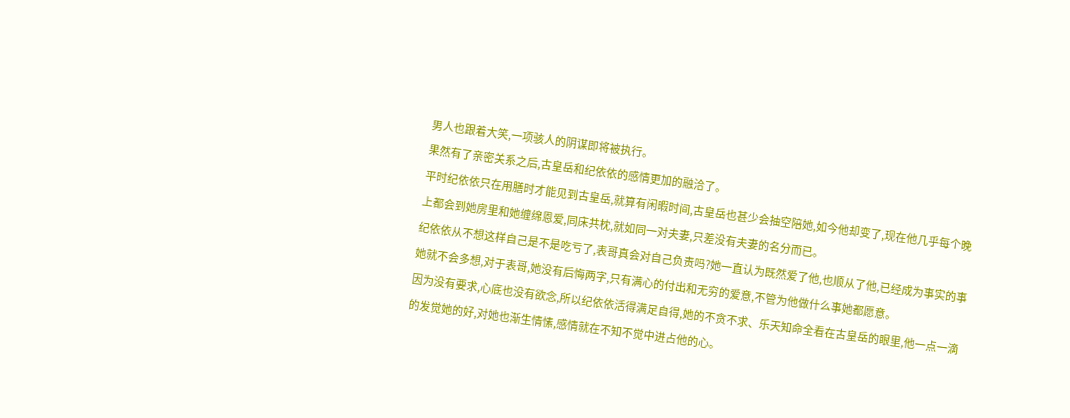男人也跟着大笑,一项骇人的阴谋即将被执行。
果然有了亲密关系之后,古皇岳和纪依依的感情更加的融洽了。
平时纪依依只在用膳时才能见到古皇岳,就算有闲暇时间,古皇岳也甚少会抽空陪她,如今他却变了,现在他几乎每个晚上都会到她房里和她缠绵恩爱,同床共枕,就如同一对夫妻,只差没有夫妻的名分而已。
纪依依从不想这样自己是不是吃亏了,表哥真会对自己负责吗?她一直认为既然爱了他,也顺从了他,已经成为事实的事她就不会多想,对于表哥,她没有后悔两字,只有满心的付出和无穷的爱意,不管为他做什么事她都愿意。
因为没有要求,心底也没有欲念,所以纪依依活得满足自得,她的不贪不求、乐天知命全看在古皇岳的眼里,他一点一滴的发觉她的好,对她也渐生情愫,感情就在不知不觉中进占他的心。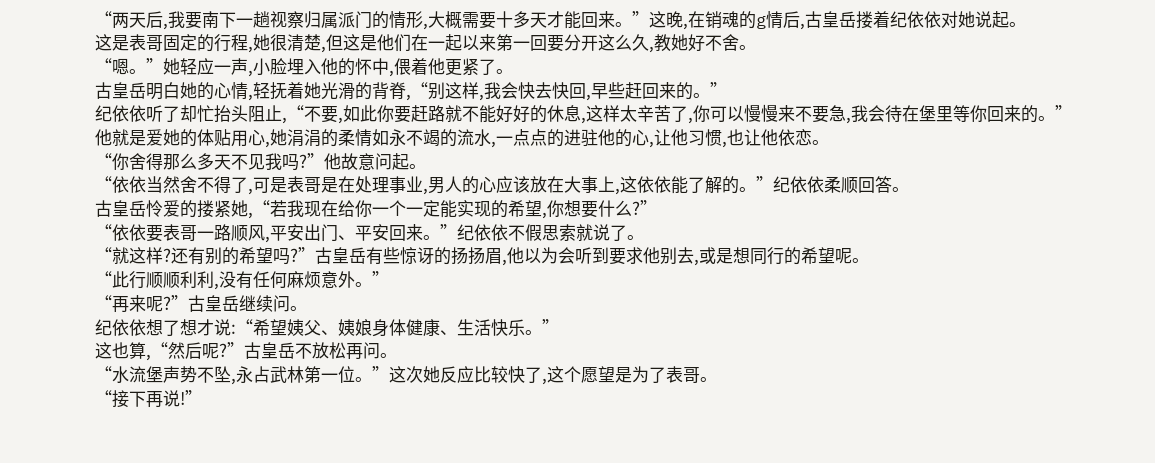“两天后,我要南下一趟视察归属派门的情形,大概需要十多天才能回来。”这晚,在销魂的g情后,古皇岳搂着纪依依对她说起。
这是表哥固定的行程,她很清楚,但这是他们在一起以来第一回要分开这么久,教她好不舍。
“嗯。”她轻应一声,小脸埋入他的怀中,偎着他更紧了。
古皇岳明白她的心情,轻抚着她光滑的背脊,“别这样,我会快去快回,早些赶回来的。”
纪依依听了却忙抬头阻止,“不要,如此你要赶路就不能好好的休息,这样太辛苦了,你可以慢慢来不要急,我会待在堡里等你回来的。”
他就是爱她的体贴用心,她涓涓的柔情如永不竭的流水,一点点的进驻他的心,让他习惯,也让他依恋。
“你舍得那么多天不见我吗?”他故意问起。
“依依当然舍不得了,可是表哥是在处理事业,男人的心应该放在大事上,这依依能了解的。”纪依依柔顺回答。
古皇岳怜爱的搂紧她,“若我现在给你一个一定能实现的希望,你想要什么?”
“依依要表哥一路顺风,平安出门、平安回来。”纪依依不假思索就说了。
“就这样?还有别的希望吗?”古皇岳有些惊讶的扬扬眉,他以为会听到要求他别去,或是想同行的希望呢。
“此行顺顺利利,没有任何麻烦意外。”
“再来呢?”古皇岳继续问。
纪依依想了想才说:“希望姨父、姨娘身体健康、生活快乐。”
这也算,“然后呢?”古皇岳不放松再问。
“水流堡声势不坠,永占武林第一位。”这次她反应比较快了,这个愿望是为了表哥。
“接下再说!”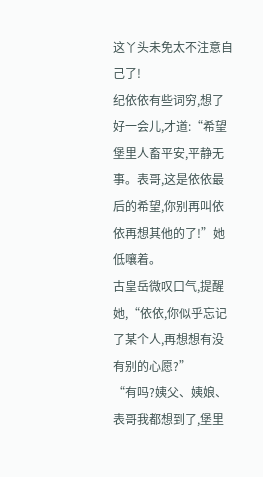这丫头未免太不注意自己了!
纪依依有些词穷,想了好一会儿,才道:“希望堡里人畜平安,平静无事。表哥,这是依依最后的希望,你别再叫依依再想其他的了!”她低嚷着。
古皇岳微叹口气,提醒她,“依依,你似乎忘记了某个人,再想想有没有别的心愿?”
“有吗?姨父、姨娘、表哥我都想到了,堡里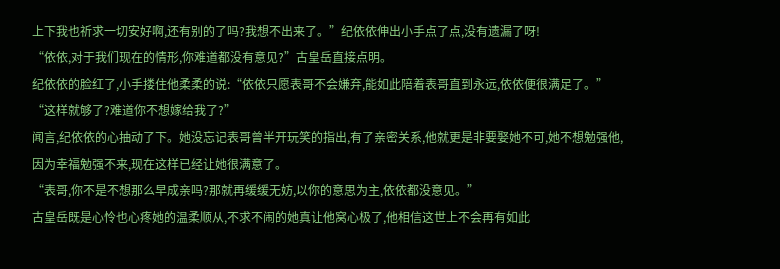上下我也祈求一切安好啊,还有别的了吗?我想不出来了。”纪依依伸出小手点了点,没有遗漏了呀!
“依依,对于我们现在的情形,你难道都没有意见?”古皇岳直接点明。
纪依依的脸红了,小手搂住他柔柔的说:“依依只愿表哥不会嫌弃,能如此陪着表哥直到永远,依依便很满足了。”
“这样就够了?难道你不想嫁给我了?”
闻言,纪依依的心抽动了下。她没忘记表哥曾半开玩笑的指出,有了亲密关系,他就更是非要娶她不可,她不想勉强他,因为幸福勉强不来,现在这样已经让她很满意了。
“表哥,你不是不想那么早成亲吗?那就再缓缓无妨,以你的意思为主,依依都没意见。”
古皇岳既是心怜也心疼她的温柔顺从,不求不闹的她真让他窝心极了,他相信这世上不会再有如此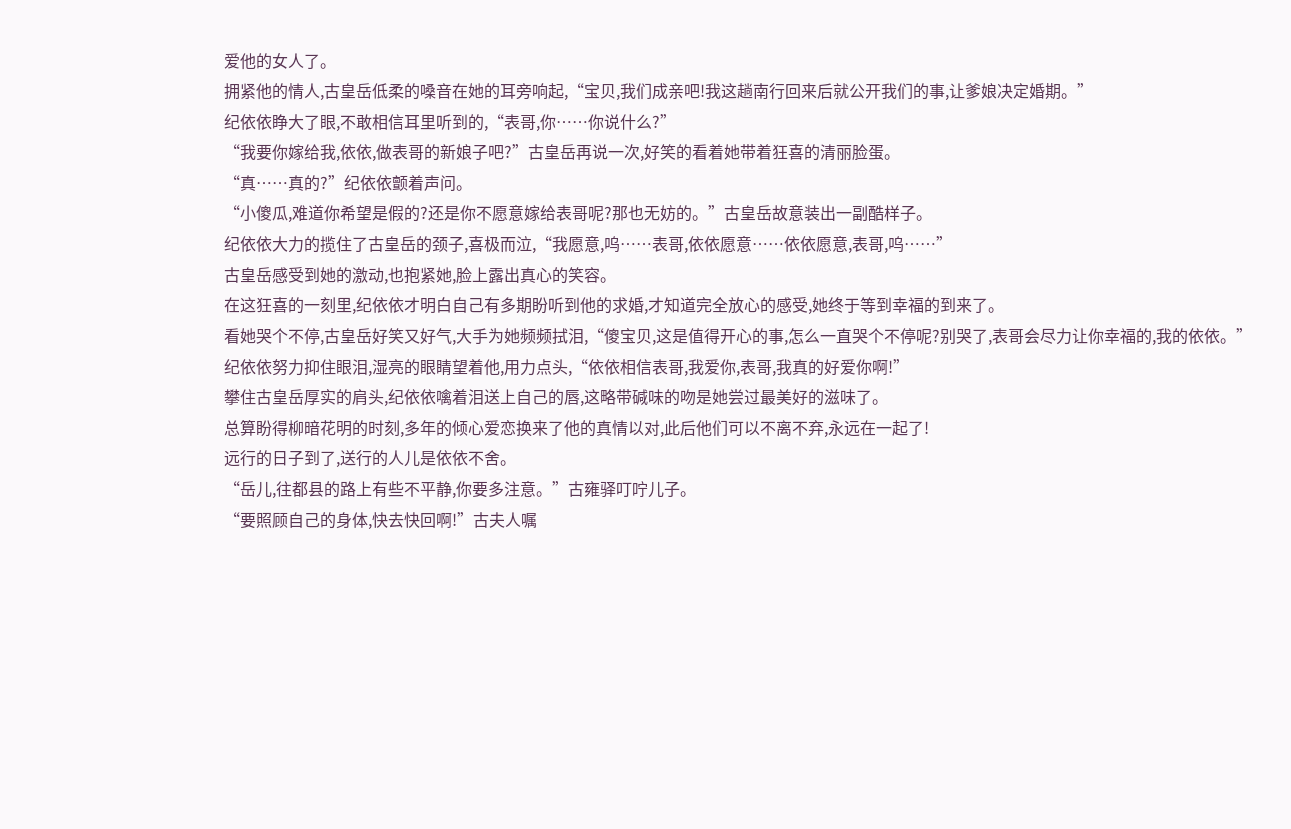爱他的女人了。
拥紧他的情人,古皇岳低柔的嗓音在她的耳旁响起,“宝贝,我们成亲吧!我这趟南行回来后就公开我们的事,让爹娘决定婚期。”
纪依依睁大了眼,不敢相信耳里听到的,“表哥,你……你说什么?”
“我要你嫁给我,依依,做表哥的新娘子吧?”古皇岳再说一次,好笑的看着她带着狂喜的清丽脸蛋。
“真……真的?”纪依依颤着声问。
“小傻瓜,难道你希望是假的?还是你不愿意嫁给表哥呢?那也无妨的。”古皇岳故意装出一副酷样子。
纪依依大力的揽住了古皇岳的颈子,喜极而泣,“我愿意,呜……表哥,依依愿意……依依愿意,表哥,呜……”
古皇岳感受到她的激动,也抱紧她,脸上露出真心的笑容。
在这狂喜的一刻里,纪依依才明白自己有多期盼听到他的求婚,才知道完全放心的感受,她终于等到幸福的到来了。
看她哭个不停,古皇岳好笑又好气,大手为她频频拭泪,“傻宝贝,这是值得开心的事,怎么一直哭个不停呢?别哭了,表哥会尽力让你幸福的,我的依依。”
纪依依努力抑住眼泪,湿亮的眼睛望着他,用力点头,“依依相信表哥,我爱你,表哥,我真的好爱你啊!”
攀住古皇岳厚实的肩头,纪依依噙着泪送上自己的唇,这略带碱味的吻是她尝过最美好的滋味了。
总算盼得柳暗花明的时刻,多年的倾心爱恋换来了他的真情以对,此后他们可以不离不弃,永远在一起了!
远行的日子到了,送行的人儿是依依不舍。
“岳儿,往都县的路上有些不平静,你要多注意。”古雍驿叮咛儿子。
“要照顾自己的身体,快去快回啊!”古夫人嘱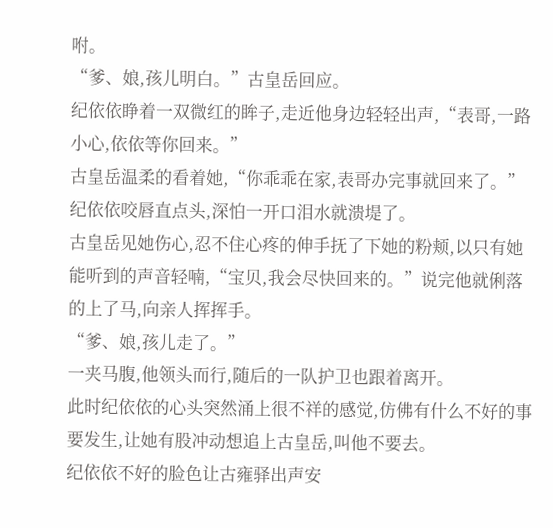咐。
“爹、娘,孩儿明白。”古皇岳回应。
纪依依睁着一双微红的眸子,走近他身边轻轻出声,“表哥,一路小心,依依等你回来。”
古皇岳温柔的看着她,“你乖乖在家,表哥办完事就回来了。”
纪依依咬唇直点头,深怕一开口泪水就溃堤了。
古皇岳见她伤心,忍不住心疼的伸手抚了下她的粉颊,以只有她能听到的声音轻喃,“宝贝,我会尽快回来的。”说完他就俐落的上了马,向亲人挥挥手。
“爹、娘,孩儿走了。”
一夹马腹,他领头而行,随后的一队护卫也跟着离开。
此时纪依依的心头突然涌上很不祥的感觉,仿佛有什么不好的事要发生,让她有股冲动想追上古皇岳,叫他不要去。
纪依依不好的脸色让古雍驿出声安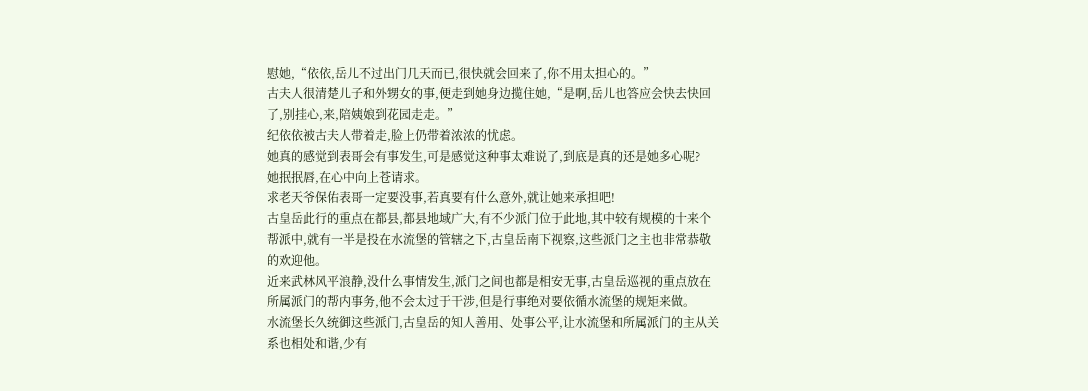慰她,“依依,岳儿不过出门几天而已,很快就会回来了,你不用太担心的。”
古夫人很清楚儿子和外甥女的事,便走到她身边揽住她,“是啊,岳儿也答应会快去快回了,别挂心,来,陪姨娘到花园走走。”
纪依依被古夫人带着走,脸上仍带着浓浓的忧虑。
她真的感觉到表哥会有事发生,可是感觉这种事太难说了,到底是真的还是她多心呢?
她抿抿唇,在心中向上苍请求。
求老天爷保佑表哥一定要没事,若真要有什么意外,就让她来承担吧!
古皇岳此行的重点在都县,都县地域广大,有不少派门位于此地,其中较有规模的十来个帮派中,就有一半是投在水流堡的管辖之下,古皇岳南下视察,这些派门之主也非常恭敬的欢迎他。
近来武林风平浪静,没什么事情发生,派门之间也都是相安无事,古皇岳巡视的重点放在所属派门的帮内事务,他不会太过于干涉,但是行事绝对要依循水流堡的规矩来做。
水流堡长久统御这些派门,古皇岳的知人善用、处事公平,让水流堡和所属派门的主从关系也相处和谐,少有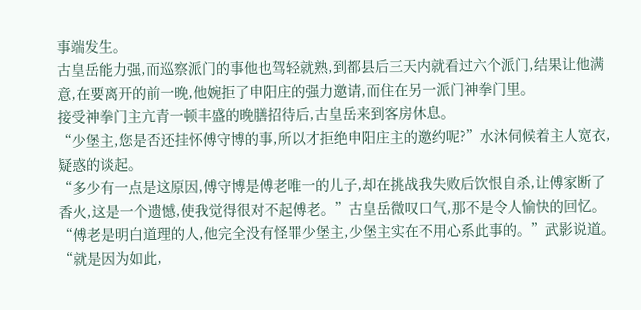事端发生。
古皇岳能力强,而巡察派门的事他也驾轻就熟,到都县后三天内就看过六个派门,结果让他满意,在要离开的前一晚,他婉拒了申阳庄的强力邀请,而住在另一派门神拳门里。
接受神拳门主亢青一顿丰盛的晚膳招待后,古皇岳来到客房休息。
“少堡主,您是否还挂怀傅守博的事,所以才拒绝申阳庄主的邀约呢?”水沐伺候着主人宽衣,疑惑的谈起。
“多少有一点是这原因,傅守博是傅老唯一的儿子,却在挑战我失败后饮恨自杀,让傅家断了香火,这是一个遗憾,使我觉得很对不起傅老。”古皇岳微叹口气,那不是令人愉快的回忆。
“傅老是明白道理的人,他完全没有怪罪少堡主,少堡主实在不用心系此事的。”武影说道。
“就是因为如此,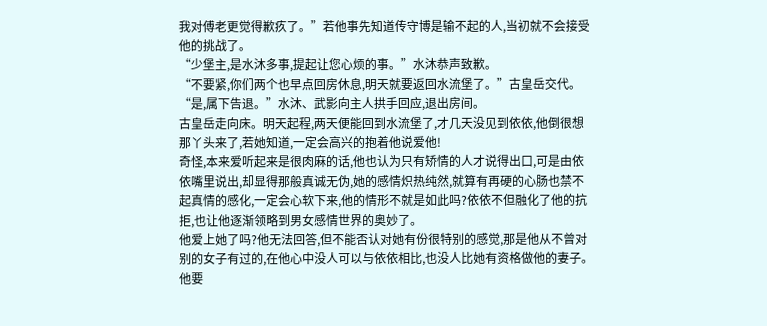我对傅老更觉得歉疚了。”若他事先知道传守博是输不起的人,当初就不会接受他的挑战了。
“少堡主,是水沐多事,提起让您心烦的事。”水沐恭声致歉。
“不要紧,你们两个也早点回房休息,明天就要返回水流堡了。”古皇岳交代。
“是,属下告退。”水沐、武影向主人拱手回应,退出房间。
古皇岳走向床。明天起程,两天便能回到水流堡了,才几天没见到依依,他倒很想那丫头来了,若她知道,一定会高兴的抱着他说爱他!
奇怪,本来爱听起来是很肉麻的话,他也认为只有矫情的人才说得出口,可是由依依嘴里说出,却显得那般真诚无伪,她的感情炽热纯然,就算有再硬的心肠也禁不起真情的感化,一定会心软下来,他的情形不就是如此吗?依依不但融化了他的抗拒,也让他逐渐领略到男女感情世界的奥妙了。
他爱上她了吗?他无法回答,但不能否认对她有份很特别的感觉,那是他从不曾对别的女子有过的,在他心中没人可以与依依相比,也没人比她有资格做他的妻子。
他要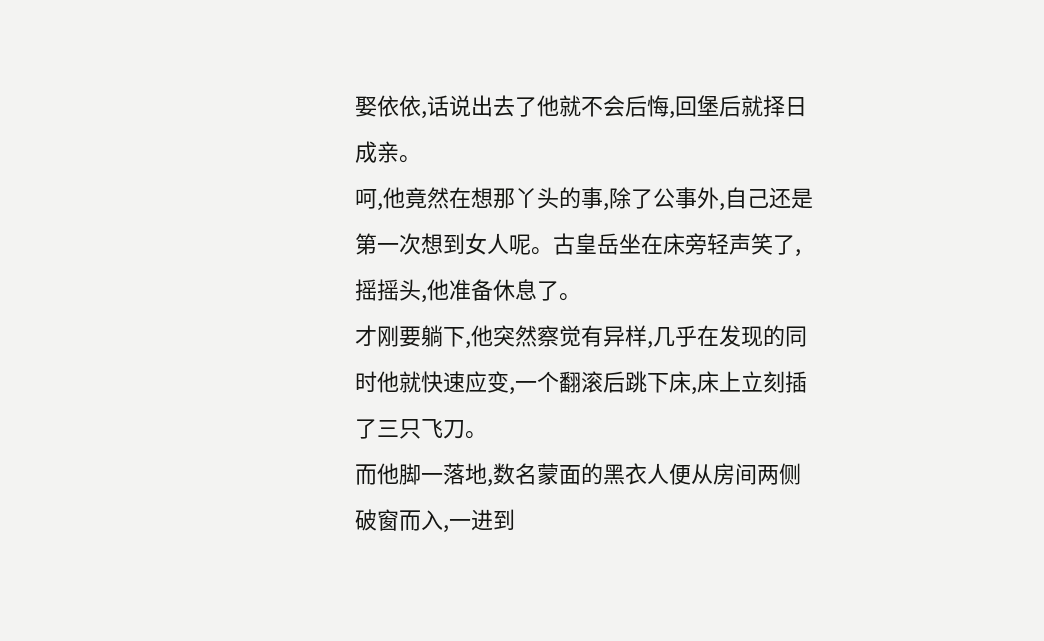娶依依,话说出去了他就不会后悔,回堡后就择日成亲。
呵,他竟然在想那丫头的事,除了公事外,自己还是第一次想到女人呢。古皇岳坐在床旁轻声笑了,摇摇头,他准备休息了。
才刚要躺下,他突然察觉有异样,几乎在发现的同时他就快速应变,一个翻滚后跳下床,床上立刻插了三只飞刀。
而他脚一落地,数名蒙面的黑衣人便从房间两侧破窗而入,一进到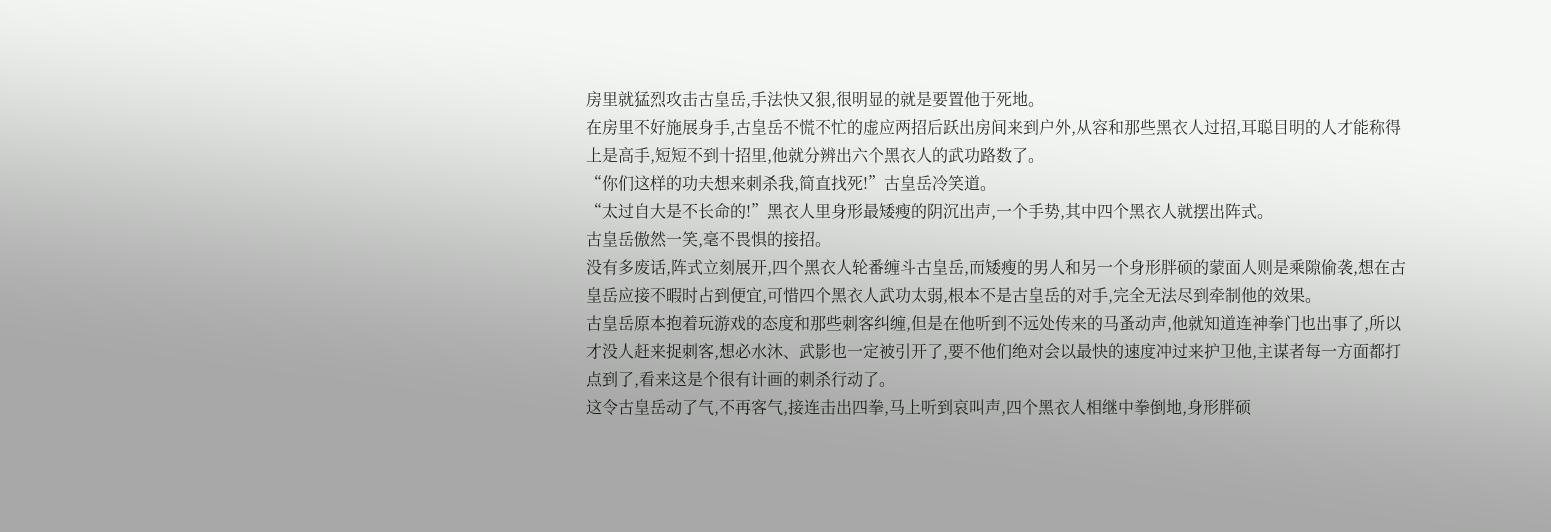房里就猛烈攻击古皇岳,手法快又狠,很明显的就是要置他于死地。
在房里不好施展身手,古皇岳不慌不忙的虚应两招后跃出房间来到户外,从容和那些黑衣人过招,耳聪目明的人才能称得上是高手,短短不到十招里,他就分辨出六个黑衣人的武功路数了。
“你们这样的功夫想来刺杀我,简直找死!”古皇岳冷笑道。
“太过自大是不长命的!”黑衣人里身形最矮瘦的阴沉出声,一个手势,其中四个黑衣人就摆出阵式。
古皇岳傲然一笑,毫不畏惧的接招。
没有多废话,阵式立刻展开,四个黑衣人轮番缠斗古皇岳,而矮瘦的男人和另一个身形胖硕的蒙面人则是乘隙偷袭,想在古皇岳应接不暇时占到便宜,可惜四个黑衣人武功太弱,根本不是古皇岳的对手,完全无法尽到牵制他的效果。
古皇岳原本抱着玩游戏的态度和那些刺客纠缠,但是在他听到不远处传来的马蚤动声,他就知道连神拳门也出事了,所以才没人赶来捉刺客,想必水沐、武影也一定被引开了,要不他们绝对会以最快的速度冲过来护卫他,主谋者每一方面都打点到了,看来这是个很有计画的刺杀行动了。
这令古皇岳动了气,不再客气,接连击出四拳,马上听到哀叫声,四个黑衣人相继中拳倒地,身形胖硕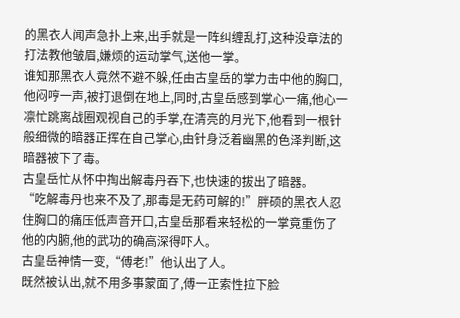的黑衣人闻声急扑上来,出手就是一阵纠缠乱打,这种没章法的打法教他皱眉,嫌烦的运动掌气,送他一掌。
谁知那黑衣人竟然不避不躲,任由古皇岳的掌力击中他的胸口,他闷哼一声,被打退倒在地上,同时,古皇岳感到掌心一痛,他心一凛忙跳离战圈观视自己的手掌,在清亮的月光下,他看到一根针般细微的暗器正挥在自己掌心,由针身泛着幽黑的色泽判断,这暗器被下了毒。
古皇岳忙从怀中掏出解毒丹吞下,也快速的拔出了暗器。
“吃解毒丹也来不及了,那毒是无药可解的!”胖硕的黑衣人忍住胸口的痛压低声音开口,古皇岳那看来轻松的一掌竟重伤了他的内腑,他的武功的确高深得吓人。
古皇岳神情一变,“傅老!”他认出了人。
既然被认出,就不用多事蒙面了,傅一正索性拉下脸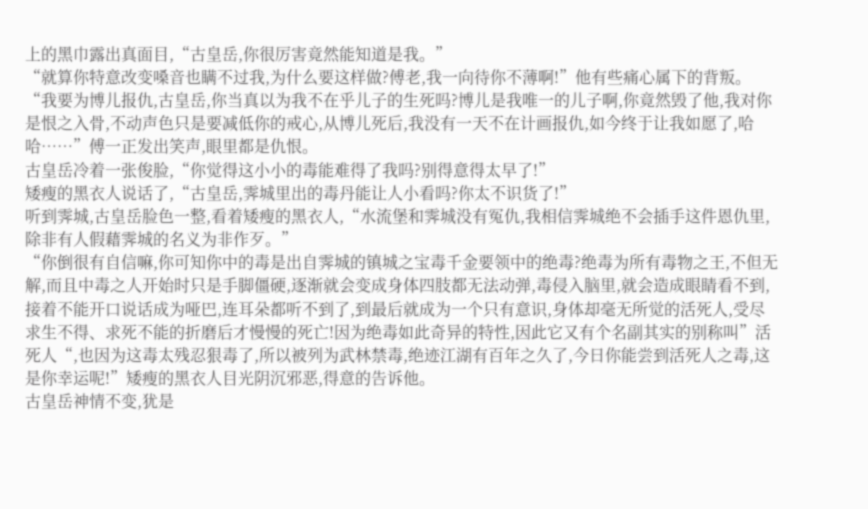上的黑巾露出真面目,“古皇岳,你很厉害竟然能知道是我。”
“就算你特意改变嗓音也瞒不过我,为什么要这样做?傅老,我一向待你不薄啊!”他有些痛心属下的背叛。
“我要为博儿报仇,古皇岳,你当真以为我不在乎儿子的生死吗?博儿是我唯一的儿子啊,你竟然毁了他,我对你是恨之入骨,不动声色只是要减低你的戒心,从博儿死后,我没有一天不在计画报仇,如今终于让我如愿了,哈哈……”傅一正发出笑声,眼里都是仇恨。
古皇岳冷着一张俊脸,“你觉得这小小的毒能难得了我吗?别得意得太早了!”
矮瘦的黑衣人说话了,“古皇岳,霁城里出的毒丹能让人小看吗?你太不识货了!”
听到霁城,古皇岳脸色一整,看着矮瘦的黑衣人,“水流堡和霁城没有冤仇,我相信霁城绝不会插手这件恩仇里,除非有人假藉霁城的名义为非作歹。”
“你倒很有自信嘛,你可知你中的毒是出自霁城的镇城之宝毒千金要领中的绝毒?绝毒为所有毒物之王,不但无解,而且中毒之人开始时只是手脚僵硬,逐渐就会变成身体四肢都无法动弹,毒侵入脑里,就会造成眼睛看不到,接着不能开口说话成为哑巴,连耳朵都听不到了,到最后就成为一个只有意识,身体却毫无所觉的活死人,受尽求生不得、求死不能的折磨后才慢慢的死亡!因为绝毒如此奇异的特性,因此它又有个名副其实的别称叫”活死人“,也因为这毒太残忍狠毒了,所以被列为武林禁毒,绝迹江湖有百年之久了,今日你能尝到活死人之毒,这是你幸运呢!”矮瘦的黑衣人目光阴沉邪恶,得意的告诉他。
古皇岳神情不变,犹是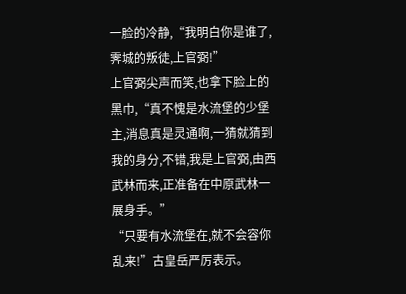一脸的冷静,“我明白你是谁了,霁城的叛徒,上官弼!”
上官弼尖声而笑,也拿下脸上的黑巾,“真不愧是水流堡的少堡主,消息真是灵通啊,一猜就猜到我的身分,不错,我是上官弼,由西武林而来,正准备在中原武林一展身手。”
“只要有水流堡在,就不会容你乱来!”古皇岳严厉表示。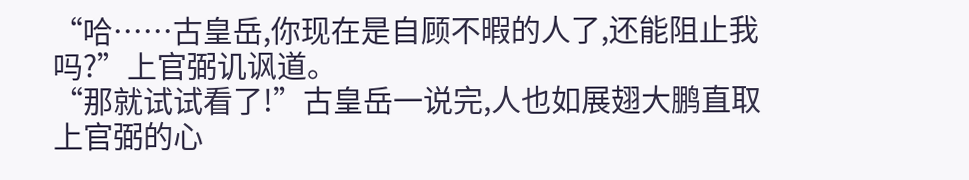“哈……古皇岳,你现在是自顾不暇的人了,还能阻止我吗?”上官弼讥讽道。
“那就试试看了!”古皇岳一说完,人也如展翅大鹏直取上官弼的心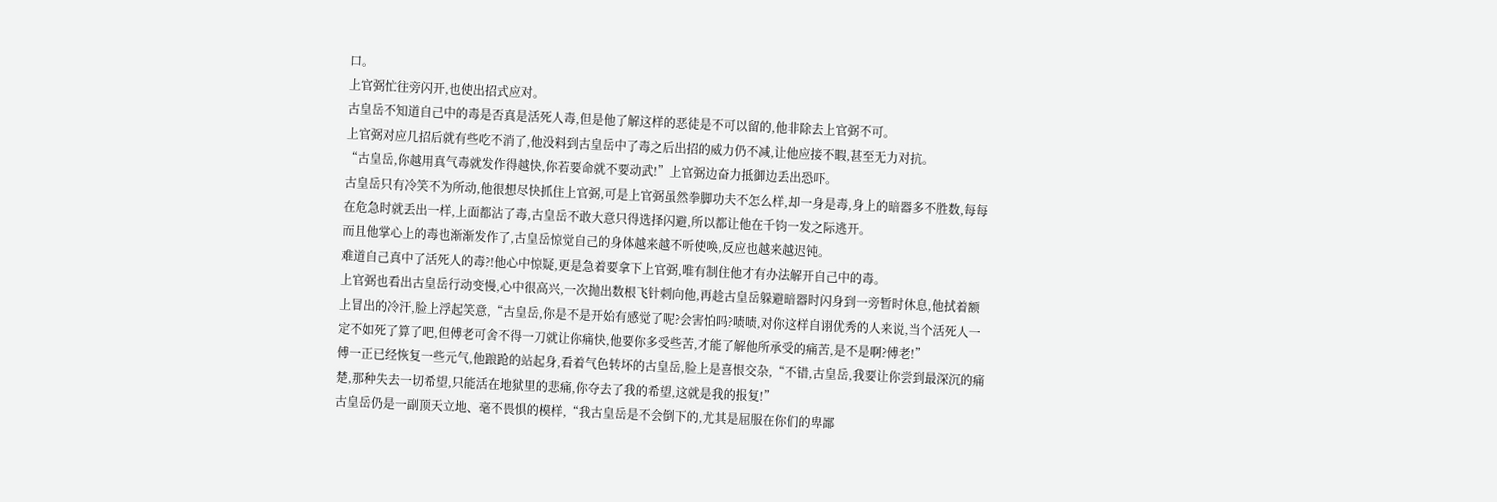口。
上官弼忙往旁闪开,也使出招式应对。
古皇岳不知道自己中的毒是否真是活死人毒,但是他了解这样的恶徒是不可以留的,他非除去上官弼不可。
上官弼对应几招后就有些吃不消了,他没料到古皇岳中了毒之后出招的威力仍不减,让他应接不暇,甚至无力对抗。
“古皇岳,你越用真气毒就发作得越快,你若要命就不要动武!”上官弼边奋力抵御边丢出恐吓。
古皇岳只有冷笑不为所动,他很想尽快抓住上官弼,可是上官弼虽然拳脚功夫不怎么样,却一身是毒,身上的暗器多不胜数,每每在危急时就丢出一样,上面都沾了毒,古皇岳不敢大意只得选择闪避,所以都让他在千钧一发之际逃开。
而且他掌心上的毒也渐渐发作了,古皇岳惊觉自己的身体越来越不听使唤,反应也越来越迟钝。
难道自己真中了活死人的毒?!他心中惊疑,更是急着要拿下上官弼,唯有制住他才有办法解开自己中的毒。
上官弼也看出古皇岳行动变慢,心中很高兴,一次抛出数根飞针刺向他,再趁古皇岳躲避暗器时闪身到一旁暂时休息,他拭着额上冒出的冷汗,脸上浮起笑意,“古皇岳,你是不是开始有感觉了呢?会害怕吗?啧啧,对你这样自诩优秀的人来说,当个活死人一定不如死了算了吧,但傅老可舍不得一刀就让你痛快,他要你多受些苦,才能了解他所承受的痛苦,是不是啊?傅老!”
傅一正已经恢复一些元气,他踉跄的站起身,看着气色转坏的古皇岳,脸上是喜恨交杂,“不错,古皇岳,我要让你尝到最深沉的痛楚,那种失去一切希望,只能活在地狱里的悲痛,你夺去了我的希望,这就是我的报复!”
古皇岳仍是一副顶天立地、毫不畏惧的模样,“我古皇岳是不会倒下的,尤其是屈服在你们的卑鄙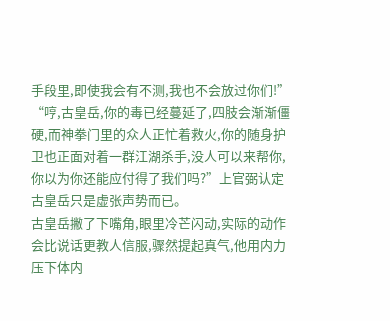手段里,即使我会有不测,我也不会放过你们!”
“哼,古皇岳,你的毒已经蔓延了,四肢会渐渐僵硬,而神拳门里的众人正忙着救火,你的随身护卫也正面对着一群江湖杀手,没人可以来帮你,你以为你还能应付得了我们吗?”上官弼认定古皇岳只是虚张声势而已。
古皇岳撇了下嘴角,眼里冷芒闪动,实际的动作会比说话更教人信服,骤然提起真气,他用内力压下体内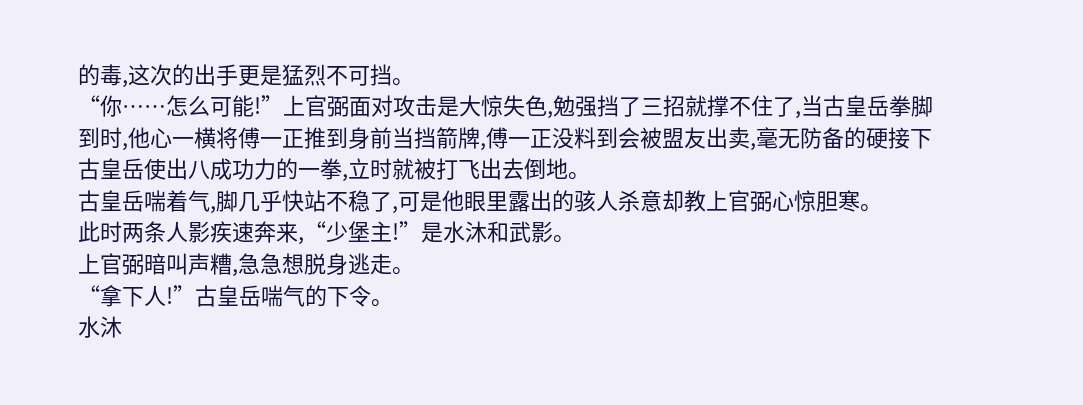的毒,这次的出手更是猛烈不可挡。
“你……怎么可能!”上官弼面对攻击是大惊失色,勉强挡了三招就撑不住了,当古皇岳拳脚到时,他心一横将傅一正推到身前当挡箭牌,傅一正没料到会被盟友出卖,毫无防备的硬接下古皇岳使出八成功力的一拳,立时就被打飞出去倒地。
古皇岳喘着气,脚几乎快站不稳了,可是他眼里露出的骇人杀意却教上官弼心惊胆寒。
此时两条人影疾速奔来,“少堡主!”是水沐和武影。
上官弼暗叫声糟,急急想脱身逃走。
“拿下人!”古皇岳喘气的下令。
水沐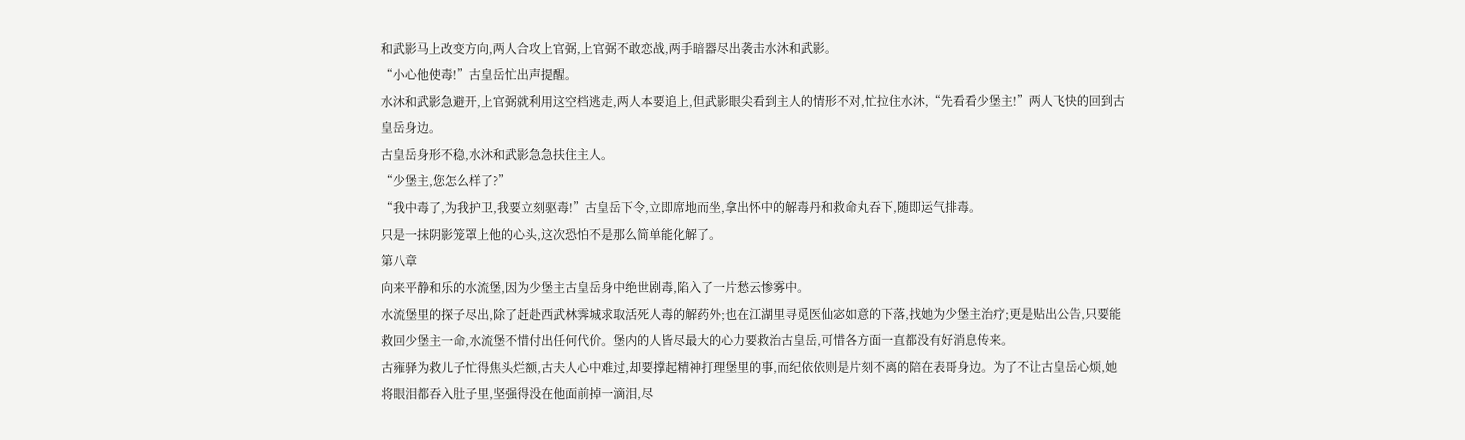和武影马上改变方向,两人合攻上官弼,上官弼不敢恋战,两手暗器尽出袭击水沐和武影。
“小心他使毒!”古皇岳忙出声提醒。
水沐和武影急避开,上官弼就利用这空档逃走,两人本要追上,但武影眼尖看到主人的情形不对,忙拉住水沐,“先看看少堡主!”两人飞快的回到古皇岳身边。
古皇岳身形不稳,水沐和武影急急扶住主人。
“少堡主,您怎么样了?”
“我中毒了,为我护卫,我要立刻驱毒!”古皇岳下令,立即席地而坐,拿出怀中的解毒丹和救命丸吞下,随即运气排毒。
只是一抹阴影笼罩上他的心头,这次恐怕不是那么简单能化解了。
第八章
向来平静和乐的水流堡,因为少堡主古皇岳身中绝世剧毒,陷入了一片愁云惨雾中。
水流堡里的探子尽出,除了赶赴西武林霁城求取活死人毒的解药外;也在江湖里寻觅医仙宓如意的下落,找她为少堡主治疗;更是贴出公告,只要能救回少堡主一命,水流堡不惜付出任何代价。堡内的人皆尽最大的心力要救治古皇岳,可惜各方面一直都没有好消息传来。
古雍驿为救儿子忙得焦头烂额,古夫人心中难过,却要撑起精神打理堡里的事,而纪依依则是片刻不离的陪在表哥身边。为了不让古皇岳心烦,她将眼泪都吞入肚子里,坚强得没在他面前掉一滴泪,尽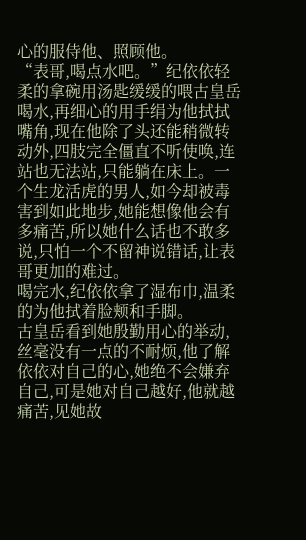心的服侍他、照顾他。
“表哥,喝点水吧。”纪依依轻柔的拿碗用汤匙缓缓的喂古皇岳喝水,再细心的用手绢为他拭拭嘴角,现在他除了头还能稍微转动外,四肢完全僵直不听使唤,连站也无法站,只能躺在床上。一个生龙活虎的男人,如今却被毒害到如此地步,她能想像他会有多痛苦,所以她什么话也不敢多说,只怕一个不留神说错话,让表哥更加的难过。
喝完水,纪依依拿了湿布巾,温柔的为他拭着脸颊和手脚。
古皇岳看到她殷勤用心的举动,丝毫没有一点的不耐烦,他了解依依对自己的心,她绝不会嫌弃自己,可是她对自己越好,他就越痛苦,见她故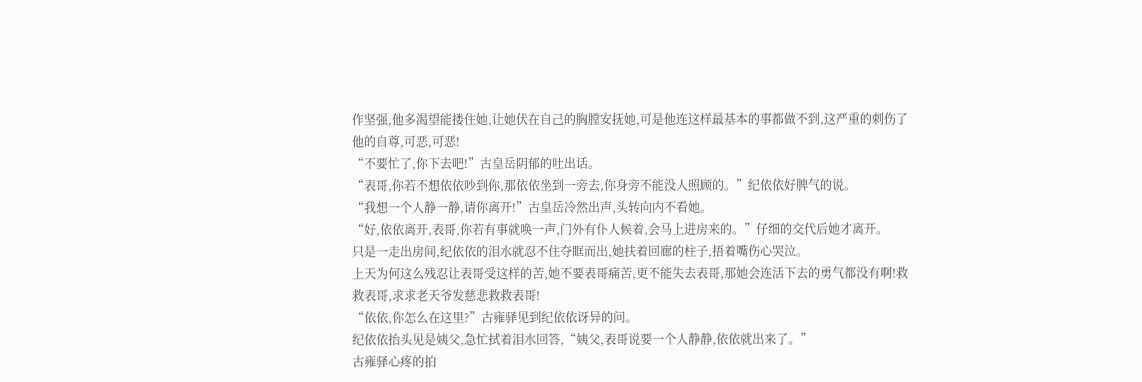作坚强,他多渴望能搂住她,让她伏在自己的胸膛安抚她,可是他连这样最基本的事都做不到,这严重的刺伤了他的自尊,可恶,可恶!
“不要忙了,你下去吧!”古皇岳阴郁的吐出话。
“表哥,你若不想依依吵到你,那依依坐到一旁去,你身旁不能没人照顾的。”纪依依好脾气的说。
“我想一个人静一静,请你离开!”古皇岳冷然出声,头转向内不看她。
“好,依依离开,表哥,你若有事就唤一声,门外有仆人候着,会马上进房来的。”仔细的交代后她才离开。
只是一走出房间,纪依依的泪水就忍不住夺眶而出,她扶着回廊的柱子,捂着嘴伤心哭泣。
上天为何这么残忍让表哥受这样的苦,她不要表哥痛苦,更不能失去表哥,那她会连活下去的勇气都没有啊!救救表哥,求求老天爷发慈悲救救表哥!
“依依,你怎么在这里?”古雍驿见到纪依依讶异的问。
纪依依抬头见是姨父,急忙拭着泪水回答,“姨父,表哥说要一个人静静,依依就出来了。”
古雍驿心疼的拍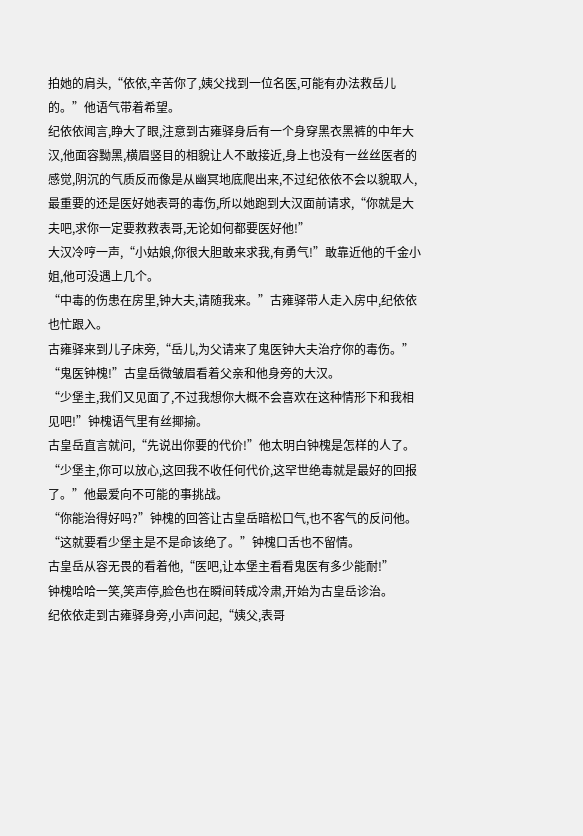拍她的肩头,“依依,辛苦你了,姨父找到一位名医,可能有办法救岳儿的。”他语气带着希望。
纪依依闻言,睁大了眼,注意到古雍驿身后有一个身穿黑衣黑裤的中年大汉,他面容黝黑,横眉竖目的相貌让人不敢接近,身上也没有一丝丝医者的感觉,阴沉的气质反而像是从幽冥地底爬出来,不过纪依依不会以貌取人,最重要的还是医好她表哥的毒伤,所以她跑到大汉面前请求,“你就是大夫吧,求你一定要救救表哥,无论如何都要医好他!”
大汉冷哼一声,“小姑娘,你很大胆敢来求我,有勇气!”敢靠近他的千金小姐,他可没遇上几个。
“中毒的伤患在房里,钟大夫,请随我来。”古雍驿带人走入房中,纪依依也忙跟入。
古雍驿来到儿子床旁,“岳儿,为父请来了鬼医钟大夫治疗你的毒伤。”
“鬼医钟槐!”古皇岳微皱眉看着父亲和他身旁的大汉。
“少堡主,我们又见面了,不过我想你大概不会喜欢在这种情形下和我相见吧!”钟槐语气里有丝揶揄。
古皇岳直言就问,“先说出你要的代价!”他太明白钟槐是怎样的人了。
“少堡主,你可以放心,这回我不收任何代价,这罕世绝毒就是最好的回报了。”他最爱向不可能的事挑战。
“你能治得好吗?”钟槐的回答让古皇岳暗松口气,也不客气的反问他。
“这就要看少堡主是不是命该绝了。”钟槐口舌也不留情。
古皇岳从容无畏的看着他,“医吧,让本堡主看看鬼医有多少能耐!”
钟槐哈哈一笑,笑声停,脸色也在瞬间转成冷肃,开始为古皇岳诊治。
纪依依走到古雍驿身旁,小声问起,“姨父,表哥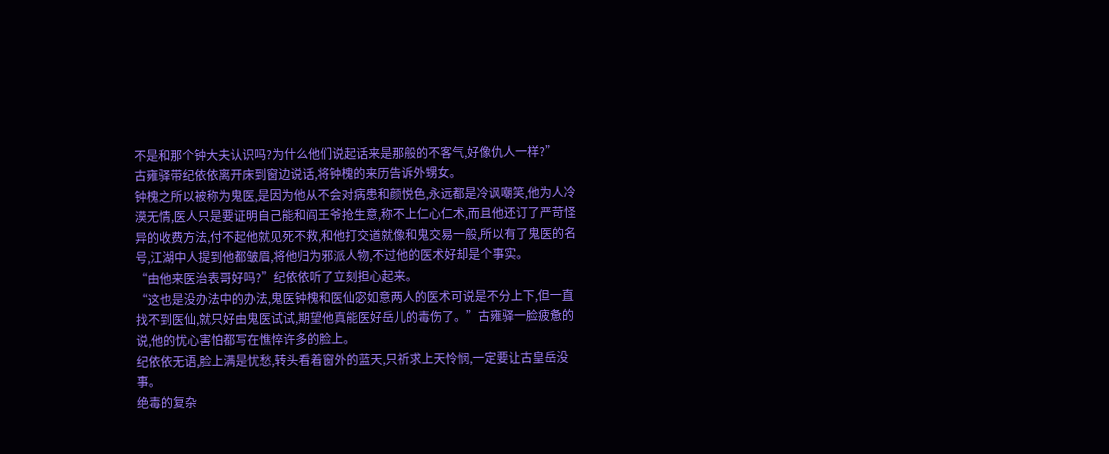不是和那个钟大夫认识吗?为什么他们说起话来是那般的不客气,好像仇人一样?”
古雍驿带纪依依离开床到窗边说话,将钟槐的来历告诉外甥女。
钟槐之所以被称为鬼医,是因为他从不会对病患和颜悦色,永远都是冷讽嘲笑,他为人冷漠无情,医人只是要证明自己能和阎王爷抢生意,称不上仁心仁术,而且他还订了严苛怪异的收费方法,付不起他就见死不救,和他打交道就像和鬼交易一般,所以有了鬼医的名号,江湖中人提到他都皱眉,将他归为邪派人物,不过他的医术好却是个事实。
“由他来医治表哥好吗?”纪依依听了立刻担心起来。
“这也是没办法中的办法,鬼医钟槐和医仙宓如意两人的医术可说是不分上下,但一直找不到医仙,就只好由鬼医试试,期望他真能医好岳儿的毒伤了。”古雍驿一脸疲惫的说,他的忧心害怕都写在憔悴许多的脸上。
纪依依无语,脸上满是忧愁,转头看着窗外的蓝天,只祈求上天怜悯,一定要让古皇岳没事。
绝毒的复杂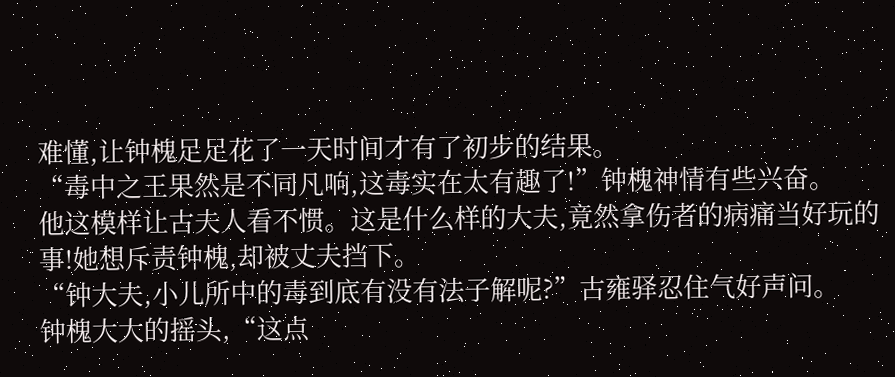难懂,让钟槐足足花了一天时间才有了初步的结果。
“毒中之王果然是不同凡响,这毒实在太有趣了!”钟槐神情有些兴奋。
他这模样让古夫人看不惯。这是什么样的大夫,竟然拿伤者的病痛当好玩的事!她想斥责钟槐,却被丈夫挡下。
“钟大夫,小儿所中的毒到底有没有法子解呢?”古雍驿忍住气好声问。
钟槐大大的摇头,“这点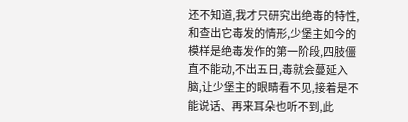还不知道,我才只研究出绝毒的特性,和查出它毒发的情形,少堡主如今的模样是绝毒发作的第一阶段,四肢僵直不能动,不出五日,毒就会蔓延入脑,让少堡主的眼睛看不见,接着是不能说话、再来耳朵也听不到,此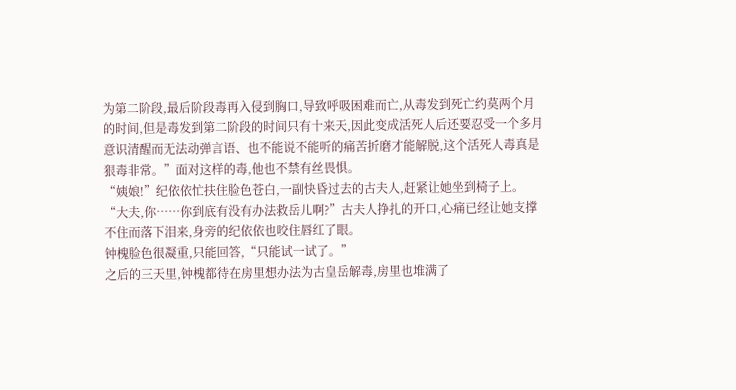为第二阶段,最后阶段毒再入侵到胸口,导致呼吸困难而亡,从毒发到死亡约莫两个月的时间,但是毒发到第二阶段的时间只有十来天,因此变成活死人后还要忍受一个多月意识清醒而无法动弹言语、也不能说不能听的痛苦折磨才能解脱,这个活死人毒真是狠毒非常。”面对这样的毒,他也不禁有丝畏惧。
“姨娘!”纪依依忙扶住脸色苍白,一副快昏过去的古夫人,赶紧让她坐到椅子上。
“大夫,你……你到底有没有办法救岳儿啊?”古夫人挣扎的开口,心痛已经让她支撑不住而落下泪来,身旁的纪依依也咬住唇红了眼。
钟槐脸色很凝重,只能回答,“只能试一试了。”
之后的三天里,钟槐都待在房里想办法为古皇岳解毒,房里也堆满了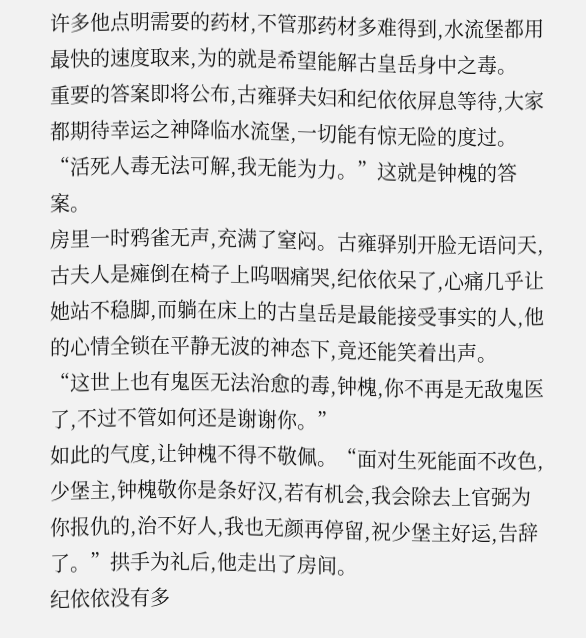许多他点明需要的药材,不管那药材多难得到,水流堡都用最快的速度取来,为的就是希望能解古皇岳身中之毒。
重要的答案即将公布,古雍驿夫妇和纪依依屏息等待,大家都期待幸运之神降临水流堡,一切能有惊无险的度过。
“活死人毒无法可解,我无能为力。”这就是钟槐的答案。
房里一时鸦雀无声,充满了窒闷。古雍驿别开脸无语问天,古夫人是瘫倒在椅子上呜咽痛哭,纪依依呆了,心痛几乎让她站不稳脚,而躺在床上的古皇岳是最能接受事实的人,他的心情全锁在平静无波的神态下,竟还能笑着出声。
“这世上也有鬼医无法治愈的毒,钟槐,你不再是无敌鬼医了,不过不管如何还是谢谢你。”
如此的气度,让钟槐不得不敬佩。“面对生死能面不改色,少堡主,钟槐敬你是条好汉,若有机会,我会除去上官弼为你报仇的,治不好人,我也无颜再停留,祝少堡主好运,告辞了。”拱手为礼后,他走出了房间。
纪依依没有多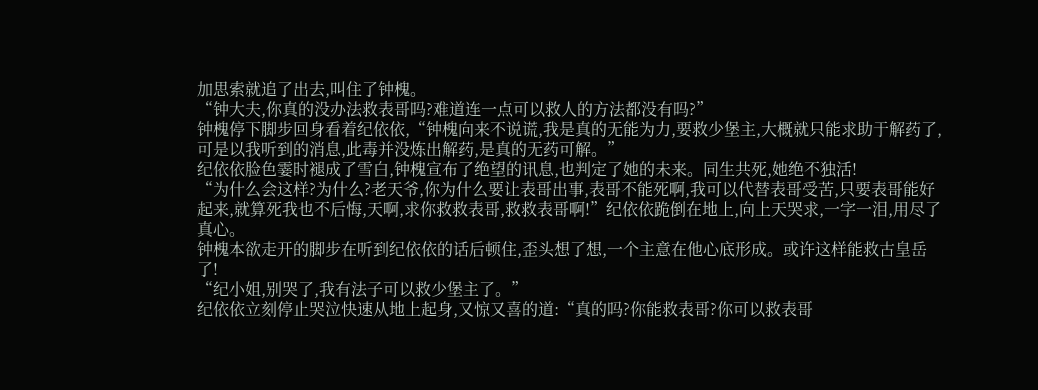加思索就追了出去,叫住了钟槐。
“钟大夫,你真的没办法救表哥吗?难道连一点可以救人的方法都没有吗?”
钟槐停下脚步回身看着纪依依,“钟槐向来不说谎,我是真的无能为力,要救少堡主,大概就只能求助于解药了,可是以我听到的消息,此毒并没炼出解药,是真的无药可解。”
纪依依脸色霎时褪成了雪白,钟槐宣布了绝望的讯息,也判定了她的未来。同生共死,她绝不独活!
“为什么会这样?为什么?老天爷,你为什么要让表哥出事,表哥不能死啊,我可以代替表哥受苦,只要表哥能好起来,就算死我也不后悔,天啊,求你救救表哥,救救表哥啊!”纪依依跪倒在地上,向上天哭求,一字一泪,用尽了真心。
钟槐本欲走开的脚步在听到纪依依的话后顿住,歪头想了想,一个主意在他心底形成。或许这样能救古皇岳了!
“纪小姐,别哭了,我有法子可以救少堡主了。”
纪依依立刻停止哭泣快速从地上起身,又惊又喜的道:“真的吗?你能救表哥?你可以救表哥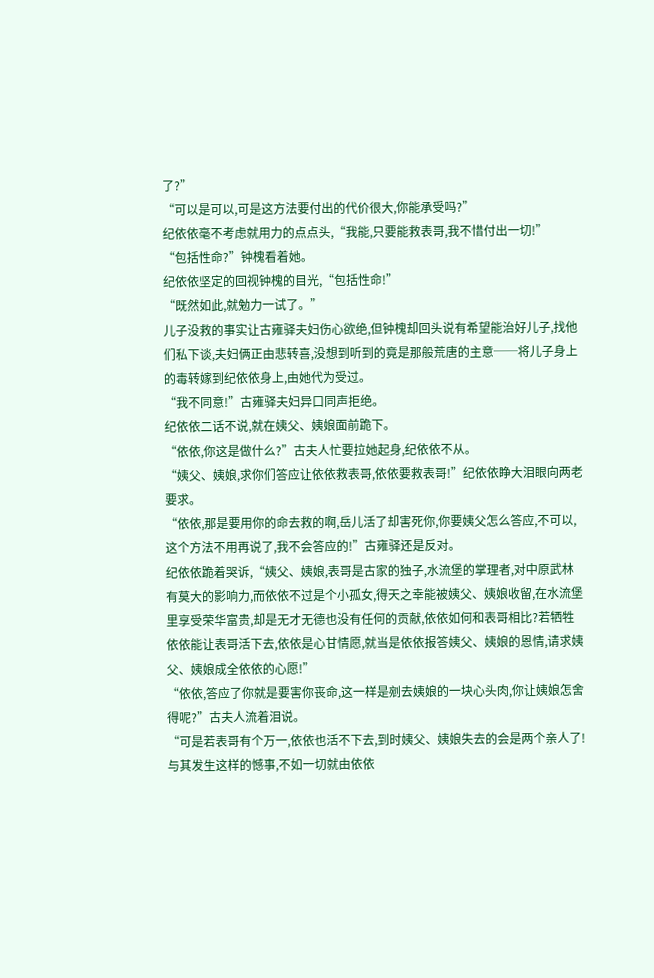了?”
“可以是可以,可是这方法要付出的代价很大,你能承受吗?”
纪依依毫不考虑就用力的点点头,“我能,只要能救表哥,我不惜付出一切!”
“包括性命?”钟槐看着她。
纪依依坚定的回视钟槐的目光,“包括性命!”
“既然如此,就勉力一试了。”
儿子没救的事实让古雍驿夫妇伤心欲绝,但钟槐却回头说有希望能治好儿子,找他们私下谈,夫妇俩正由悲转喜,没想到听到的竟是那般荒唐的主意──将儿子身上的毒转嫁到纪依依身上,由她代为受过。
“我不同意!”古雍驿夫妇异口同声拒绝。
纪依依二话不说,就在姨父、姨娘面前跪下。
“依依,你这是做什么?”古夫人忙要拉她起身,纪依依不从。
“姨父、姨娘,求你们答应让依依救表哥,依依要救表哥!”纪依依睁大泪眼向两老要求。
“依依,那是要用你的命去救的啊,岳儿活了却害死你,你要姨父怎么答应,不可以,这个方法不用再说了,我不会答应的!”古雍驿还是反对。
纪依依跪着哭诉,“姨父、姨娘,表哥是古家的独子,水流堡的掌理者,对中原武林有莫大的影响力,而依依不过是个小孤女,得天之幸能被姨父、姨娘收留,在水流堡里享受荣华富贵,却是无才无德也没有任何的贡献,依依如何和表哥相比?若牺牲依依能让表哥活下去,依依是心甘情愿,就当是依依报答姨父、姨娘的恩情,请求姨父、姨娘成全依依的心愿!”
“依依,答应了你就是要害你丧命,这一样是剜去姨娘的一块心头肉,你让姨娘怎舍得呢?”古夫人流着泪说。
“可是若表哥有个万一,依依也活不下去,到时姨父、姨娘失去的会是两个亲人了!与其发生这样的憾事,不如一切就由依依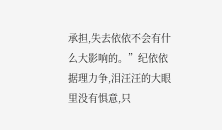承担,失去依依不会有什么大影响的。”纪依依据理力争,泪汪汪的大眼里没有惧意,只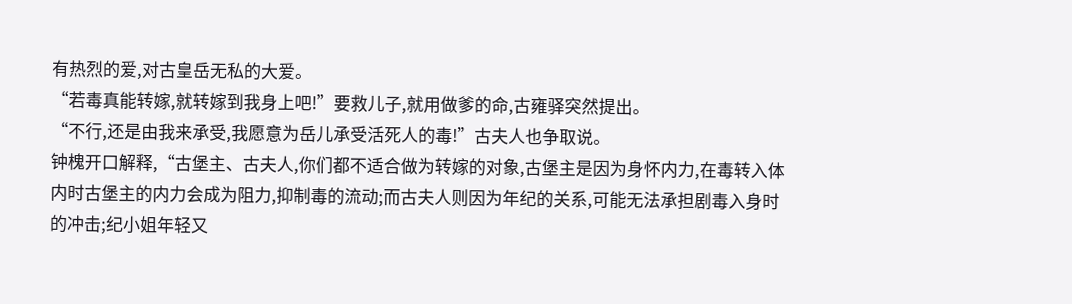有热烈的爱,对古皇岳无私的大爱。
“若毒真能转嫁,就转嫁到我身上吧!”要救儿子,就用做爹的命,古雍驿突然提出。
“不行,还是由我来承受,我愿意为岳儿承受活死人的毒!”古夫人也争取说。
钟槐开口解释,“古堡主、古夫人,你们都不适合做为转嫁的对象,古堡主是因为身怀内力,在毒转入体内时古堡主的内力会成为阻力,抑制毒的流动;而古夫人则因为年纪的关系,可能无法承担剧毒入身时的冲击;纪小姐年轻又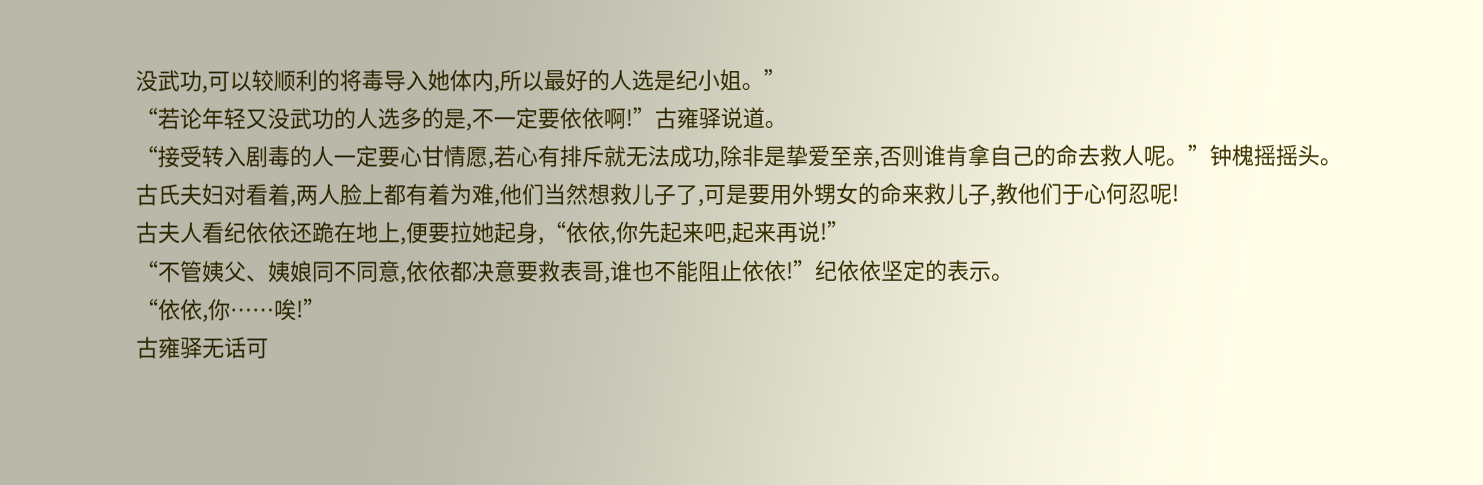没武功,可以较顺利的将毒导入她体内,所以最好的人选是纪小姐。”
“若论年轻又没武功的人选多的是,不一定要依依啊!”古雍驿说道。
“接受转入剧毒的人一定要心甘情愿,若心有排斥就无法成功,除非是挚爱至亲,否则谁肯拿自己的命去救人呢。”钟槐摇摇头。
古氏夫妇对看着,两人脸上都有着为难,他们当然想救儿子了,可是要用外甥女的命来救儿子,教他们于心何忍呢!
古夫人看纪依依还跪在地上,便要拉她起身,“依依,你先起来吧,起来再说!”
“不管姨父、姨娘同不同意,依依都决意要救表哥,谁也不能阻止依依!”纪依依坚定的表示。
“依依,你……唉!”
古雍驿无话可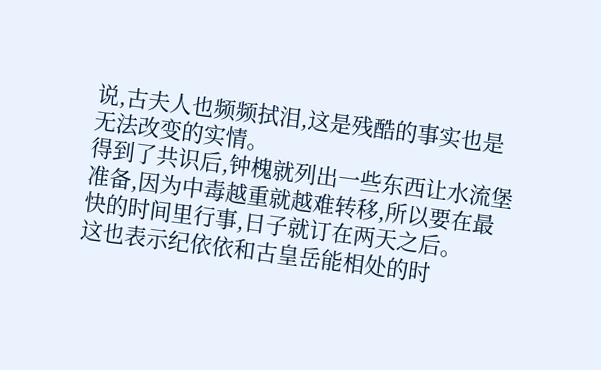说,古夫人也频频拭泪,这是残酷的事实也是无法改变的实情。
得到了共识后,钟槐就列出一些东西让水流堡准备,因为中毒越重就越难转移,所以要在最快的时间里行事,日子就订在两天之后。
这也表示纪依依和古皇岳能相处的时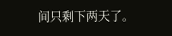间只剩下两天了。